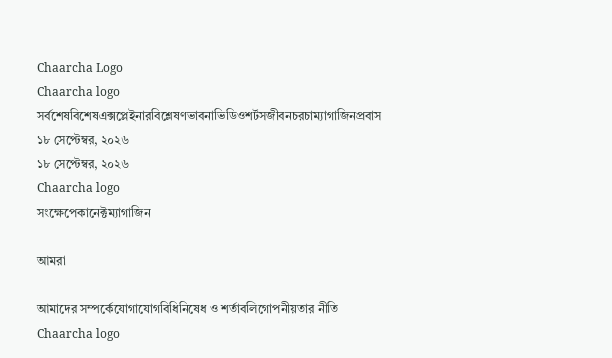Chaarcha Logo
Chaarcha logo
সর্বশেষবিশেষএক্সপ্লেইনারবিশ্লেষণভাবনাভিডিওশর্টসজীবনচরচাম্যাগাজিনপ্রবাস
১৮ সেপ্টেম্বর, ২০২৬
১৮ সেপ্টেম্বর, ২০২৬
Chaarcha logo
সংক্ষেপেকানেক্টম্যাগাজিন

আমরা

আমাদের সম্পর্কেযোগাযোগবিধিনিষেধ ও শর্তাবলিগোপনীয়তার নীতি
Chaarcha logo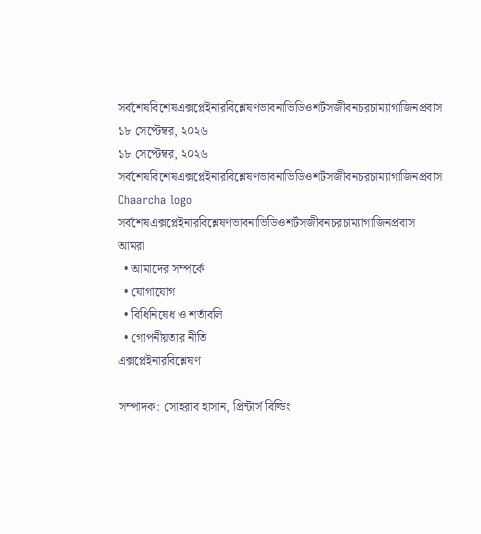সর্বশেষবিশেষএক্সপ্লেইনারবিশ্লেষণভাবনাভিডিওশর্টসজীবনচরচাম্যাগাজিনপ্রবাস
১৮ সেপ্টেম্বর, ২০২৬
১৮ সেপ্টেম্বর, ২০২৬
সর্বশেষবিশেষএক্সপ্লেইনারবিশ্লেষণভাবনাভিডিওশর্টসজীবনচরচাম্যাগাজিনপ্রবাস
Chaarcha logo
সর্বশেষএক্সপ্লেইনারবিশ্লেষণভাবনাভিডিওশর্টসজীবনচরচাম্যাগাজিনপ্রবাস
আমরা
  • আমাদের সম্পর্কে
  • যোগাযোগ
  • বিধিনিষেধ ও শর্তাবলি
  • গোপনীয়তার নীতি
এক্সপ্লেইনারবিশ্লেষণ

সম্পাদক: সোহরাব হাসান, প্রিন্টার্স বিল্ডিং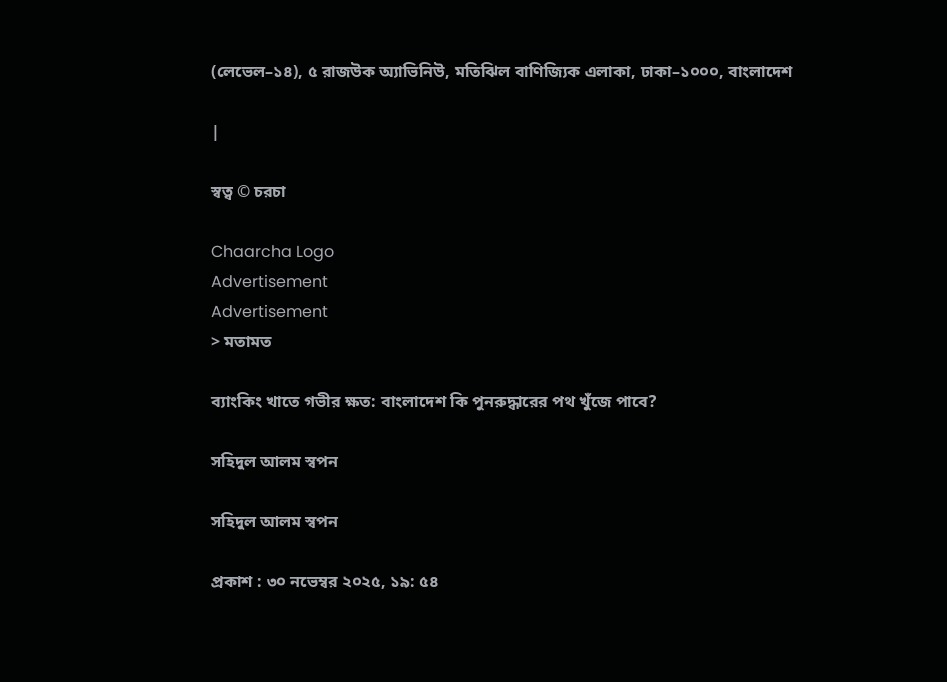(লেভেল–১৪), ৫ রাজউক অ্যাভিনিউ, মতিঝিল বাণিজ্যিক এলাকা, ঢাকা–১০০০, বাংলাদেশ

|

স্বত্ব © চরচা

Chaarcha Logo
Advertisement
Advertisement
> মতামত

ব্যাংকিং খাতে গভীর ক্ষত: বাংলাদেশ কি পুনরুদ্ধারের পথ খুঁজে পাবে?

সহিদুল আলম স্বপন

সহিদুল আলম স্বপন

প্রকাশ : ৩০ নভেম্বর ২০২৫, ১৯: ৫৪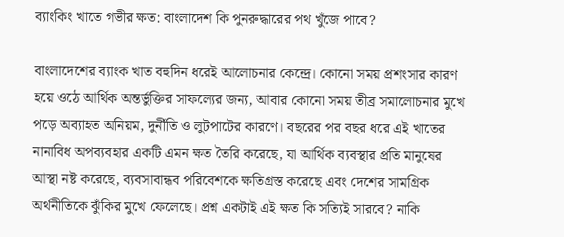ব্যাংকিং খাতে গভীর ক্ষত: বাংলাদেশ কি পুনরুদ্ধারের পথ খুঁজে পাবে?

বাংলাদেশের ব্যাংক খাত বহুদিন ধরেই আলোচনার কেন্দ্রে। কোনো সময় প্রশংসার কারণ হয়ে ওঠে আর্থিক অন্তর্ভুক্তির সাফল্যের জন্য, আবার কোনো সময় তীব্র সমালোচনার মুখে পড়ে অব্যাহত অনিয়ম, দুর্নীতি ও লুটপাটের কারণে। বছরের পর বছর ধরে এই খাতের নানাবিধ অপব্যবহার একটি এমন ক্ষত তৈরি করেছে, যা আর্থিক ব্যবস্থার প্রতি মানুষের আস্থা নষ্ট করেছে, ব্যবসাবান্ধব পরিবেশকে ক্ষতিগ্রস্ত করেছে এবং দেশের সামগ্রিক অর্থনীতিকে ঝুঁকির মুখে ফেলেছে। প্রশ্ন একটাই এই ক্ষত কি সত্যিই সারবে? নাকি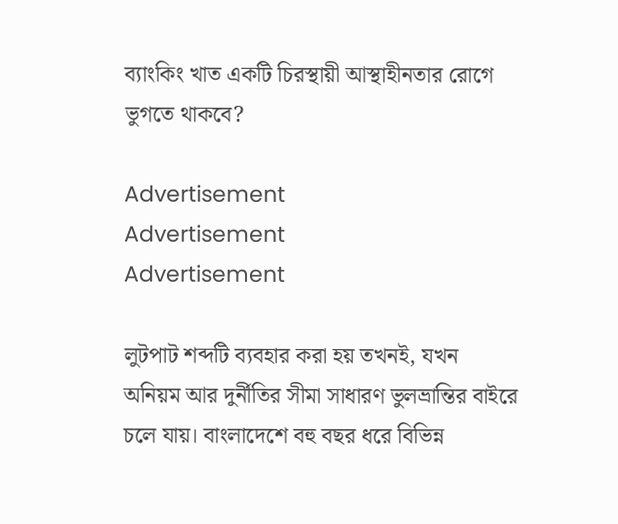ব্যাংকিং খাত একটি চিরস্থায়ী আস্থাহীনতার রোগে ভুগতে থাকবে?

Advertisement
Advertisement
Advertisement

লুটপাট শব্দটি ব্যবহার করা হয় তখনই, যখন অনিয়ম আর দুর্নীতির সীমা সাধারণ ভুলভ্রান্তির বাইরে চলে যায়। বাংলাদেশে বহু বছর ধরে বিভিন্ন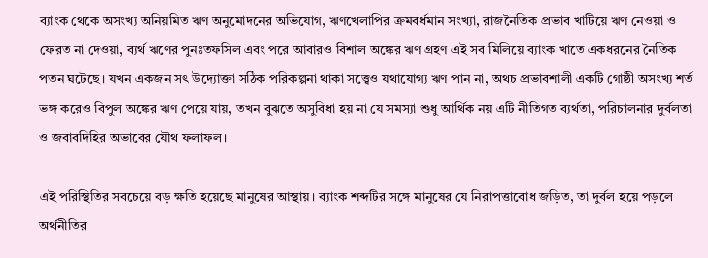ব্যাংক থেকে অসংখ্য অনিয়মিত ঋণ অনুমোদনের অভিযোগ, ঋণখেলাপির ক্রমবর্ধমান সংখ্যা, রাজনৈতিক প্রভাব খাটিয়ে ঋণ নেওয়া ও ফেরত না দেওয়া, ব্যর্থ ঋণের পুনঃতফসিল এবং পরে আবারও বিশাল অঙ্কের ঋণ গ্রহণ এই সব মিলিয়ে ব্যাংক খাতে একধরনের নৈতিক পতন ঘটেছে। যখন একজন সৎ উদ্যোক্তা সঠিক পরিকল্পনা থাকা সত্ত্বেও যথাযোগ্য ঋণ পান না, অথচ প্রভাবশালী একটি গোষ্ঠী অসংখ্য শর্ত ভঙ্গ করেও বিপুল অঙ্কের ঋণ পেয়ে যায়, তখন বুঝতে অসুবিধা হয় না যে সমস্যা শুধু আর্থিক নয় এটি নীতিগত ব্যর্থতা, পরিচালনার দুর্বলতা ও জবাবদিহির অভাবের যৌথ ফলাফল।

এই পরিস্থিতির সবচেয়ে বড় ক্ষতি হয়েছে মানুষের আস্থায়। ব্যাংক শব্দটির সঙ্গে মানুষের যে নিরাপত্তাবোধ জড়িত, তা দুর্বল হয়ে পড়লে অর্থনীতির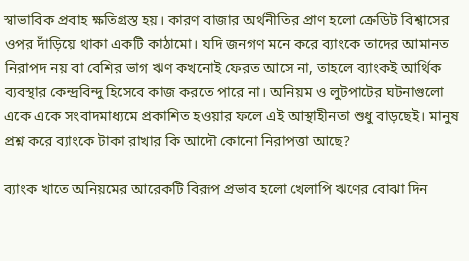স্বাভাবিক প্রবাহ ক্ষতিগ্রস্ত হয়। কারণ বাজার অর্থনীতির প্রাণ হলো ক্রেডিট বিশ্বাসের ওপর দাঁড়িয়ে থাকা একটি কাঠামো। যদি জনগণ মনে করে ব্যাংকে তাদের আমানত নিরাপদ নয় বা বেশির ভাগ ঋণ কখনোই ফেরত আসে না, তাহলে ব্যাংকই আর্থিক ব্যবস্থার কেন্দ্রবিন্দু হিসেবে কাজ করতে পারে না। অনিয়ম ও লুটপাটের ঘটনাগুলো একে একে সংবাদমাধ্যমে প্রকাশিত হওয়ার ফলে এই আস্থাহীনতা শুধু বাড়ছেই। মানুষ প্রশ্ন করে ব্যাংকে টাকা রাখার কি আদৌ কোনো নিরাপত্তা আছে?

ব্যাংক খাতে অনিয়মের আরেকটি বিরূপ প্রভাব হলো খেলাপি ঋণের বোঝা দিন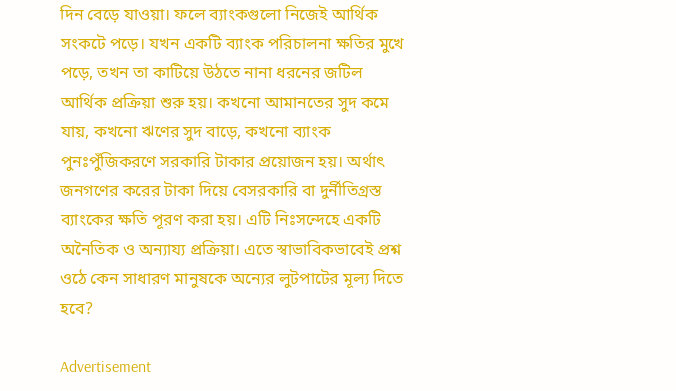দিন বেড়ে যাওয়া। ফলে ব্যাংকগুলো নিজেই আর্থিক সংকটে পড়ে। যখন একটি ব্যাংক পরিচালনা ক্ষতির মুখে পড়ে, তখন তা কাটিয়ে উঠতে নানা ধরনের জটিল আর্থিক প্রক্রিয়া শুরু হয়। কখনো আমানতের সুদ কমে যায়, কখনো ঋণের সুদ বাড়ে, কখনো ব্যাংক পুনঃপুঁজিকরণে সরকারি টাকার প্রয়োজন হয়। অর্থাৎ জনগণের করের টাকা দিয়ে বেসরকারি বা দুর্নীতিগ্রস্ত ব্যাংকের ক্ষতি পূরণ করা হয়। এটি নিঃসন্দেহে একটি অনৈতিক ও অন্যায্য প্রক্রিয়া। এতে স্বাভাবিকভাবেই প্রশ্ন ওঠে কেন সাধারণ মানুষকে অন্যের লুটপাটের মূল্য দিতে হবে?

Advertisement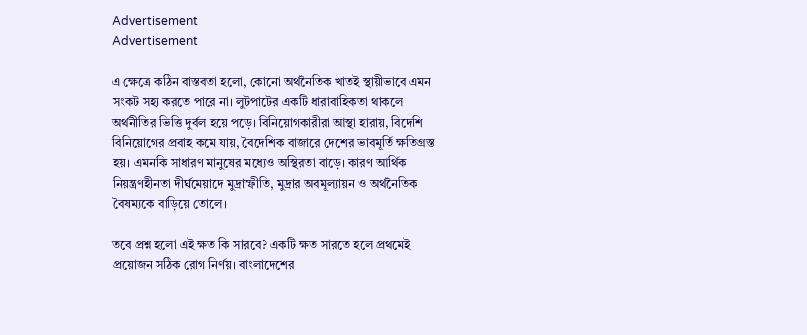Advertisement
Advertisement

এ ক্ষেত্রে কঠিন বাস্তবতা হলো, কোনো অর্থনৈতিক খাতই স্থায়ীভাবে এমন সংকট সহ্য করতে পারে না। লুটপাটের একটি ধারাবাহিকতা থাকলে অর্থনীতির ভিত্তি দুর্বল হয়ে পড়ে। বিনিয়োগকারীরা আস্থা হারায়, বিদেশি বিনিয়োগের প্রবাহ কমে যায়, বৈদেশিক বাজারে দেশের ভাবমূর্তি ক্ষতিগ্রস্ত হয়। এমনকি সাধারণ মানুষের মধ্যেও অস্থিরতা বাড়ে। কারণ আর্থিক নিয়ন্ত্রণহীনতা দীর্ঘমেয়াদে মুদ্রাস্ফীতি, মুদ্রার অবমূল্যায়ন ও অর্থনৈতিক বৈষম্যকে বাড়িয়ে তোলে।

তবে প্রশ্ন হলো এই ক্ষত কি সারবে? একটি ক্ষত সারতে হলে প্রথমেই প্রয়োজন সঠিক রোগ নির্ণয়। বাংলাদেশের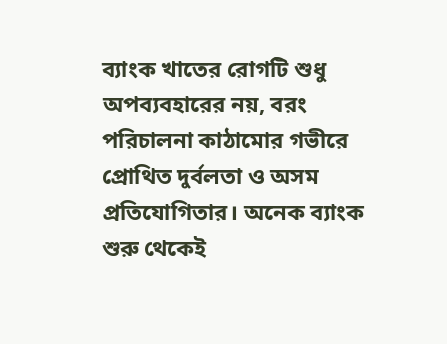ব্যাংক খাতের রোগটি শুধু অপব্যবহারের নয়, বরং পরিচালনা কাঠামোর গভীরে প্রোথিত দুর্বলতা ও অসম প্রতিযোগিতার। অনেক ব্যাংক শুরু থেকেই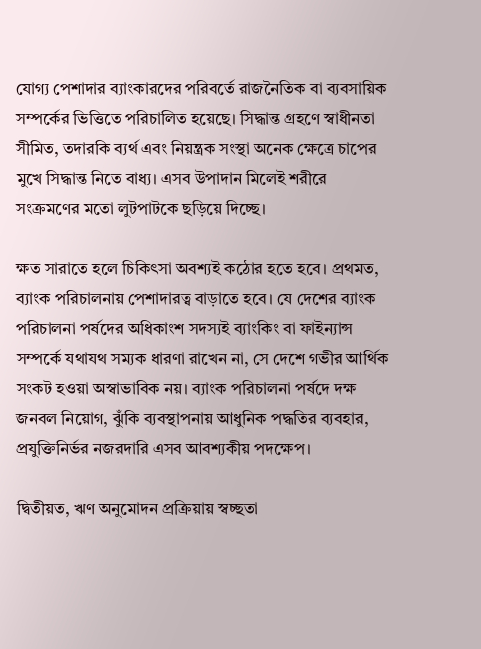যোগ্য পেশাদার ব্যাংকারদের পরিবর্তে রাজনৈতিক বা ব্যবসায়িক সম্পর্কের ভিত্তিতে পরিচালিত হয়েছে। সিদ্ধান্ত গ্রহণে স্বাধীনতা সীমিত, তদারকি ব্যর্থ এবং নিয়ন্ত্রক সংস্থা অনেক ক্ষেত্রে চাপের মুখে সিদ্ধান্ত নিতে বাধ্য। এসব উপাদান মিলেই শরীরে সংক্রমণের মতো লুটপাটকে ছড়িয়ে দিচ্ছে।

ক্ষত সারাতে হলে চিকিৎসা অবশ্যই কঠোর হতে হবে। প্রথমত, ব্যাংক পরিচালনায় পেশাদারত্ব বাড়াতে হবে। যে দেশের ব্যাংক পরিচালনা পর্ষদের অধিকাংশ সদস্যই ব্যাংকিং বা ফাইন্যান্স সম্পর্কে যথাযথ সম্যক ধারণা রাখেন না, সে দেশে গভীর আর্থিক সংকট হওয়া অস্বাভাবিক নয়। ব্যাংক পরিচালনা পর্ষদে দক্ষ জনবল নিয়োগ, ঝুঁকি ব্যবস্থাপনায় আধুনিক পদ্ধতির ব্যবহার, প্রযুক্তিনির্ভর নজরদারি এসব আবশ্যকীয় পদক্ষেপ।

দ্বিতীয়ত, ঋণ অনুমোদন প্রক্রিয়ায় স্বচ্ছতা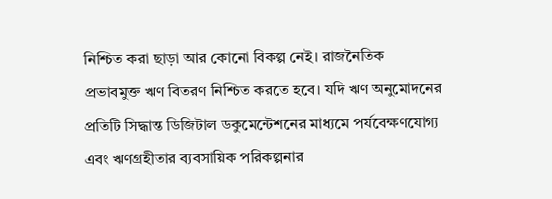নিশ্চিত করা ছাড়া আর কোনো বিকল্প নেই। রাজনৈতিক প্রভাবমুক্ত ঋণ বিতরণ নিশ্চিত করতে হবে। যদি ঋণ অনুমোদনের প্রতিটি সিদ্ধান্ত ডিজিটাল ডকুমেন্টেশনের মাধ্যমে পর্যবেক্ষণযোগ্য এবং ঋণগ্রহীতার ব্যবসায়িক পরিকল্পনার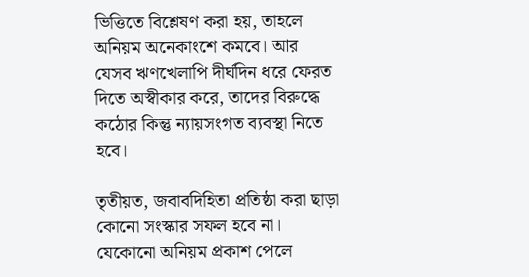ভিত্তিতে বিশ্লেষণ করা হয়, তাহলে অনিয়ম অনেকাংশে কমবে। আর যেসব ঋণখেলাপি দীর্ঘদিন ধরে ফেরত দিতে অস্বীকার করে, তাদের বিরুদ্ধে কঠোর কিন্তু ন্যায়সংগত ব্যবস্থা নিতে হবে।

তৃতীয়ত, জবাবদিহিতা প্রতিষ্ঠা করা ছাড়া কোনো সংস্কার সফল হবে না। যেকোনো অনিয়ম প্রকাশ পেলে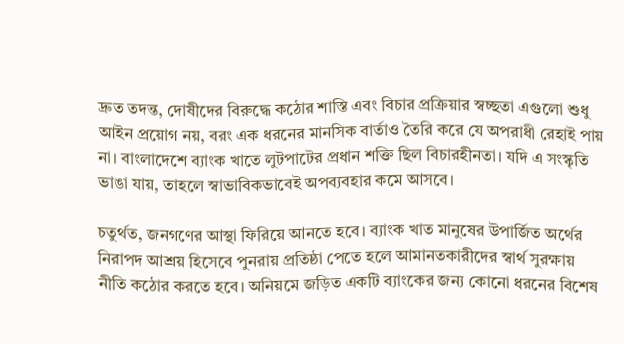দ্রুত তদন্ত, দোষীদের বিরুদ্ধে কঠোর শাস্তি এবং বিচার প্রক্রিয়ার স্বচ্ছতা এগুলো শুধু আইন প্রয়োগ নয়, বরং এক ধরনের মানসিক বার্তাও তৈরি করে যে অপরাধী রেহাই পায় না। বাংলাদেশে ব্যাংক খাতে লুটপাটের প্রধান শক্তি ছিল বিচারহীনতা। যদি এ সংস্কৃতি ভাঙা যায়, তাহলে স্বাভাবিকভাবেই অপব্যবহার কমে আসবে।

চতুর্থত, জনগণের আস্থা ফিরিয়ে আনতে হবে। ব্যাংক খাত মানুষের উপার্জিত অর্থের নিরাপদ আশ্রয় হিসেবে পুনরায় প্রতিষ্ঠা পেতে হলে আমানতকারীদের স্বার্থ সুরক্ষায় নীতি কঠোর করতে হবে। অনিয়মে জড়িত একটি ব্যাংকের জন্য কোনো ধরনের বিশেষ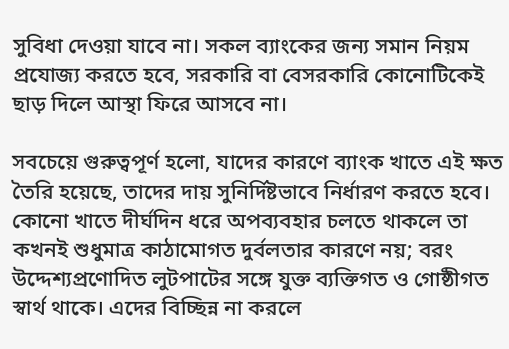সুবিধা দেওয়া যাবে না। সকল ব্যাংকের জন্য সমান নিয়ম প্রযোজ্য করতে হবে, সরকারি বা বেসরকারি কোনোটিকেই ছাড় দিলে আস্থা ফিরে আসবে না।

সবচেয়ে গুরুত্বপূর্ণ হলো, যাদের কারণে ব্যাংক খাতে এই ক্ষত তৈরি হয়েছে, তাদের দায় সুনির্দিষ্টভাবে নির্ধারণ করতে হবে। কোনো খাতে দীর্ঘদিন ধরে অপব্যবহার চলতে থাকলে তা কখনই শুধুমাত্র কাঠামোগত দুর্বলতার কারণে নয়; বরং উদ্দেশ্যপ্রণোদিত লুটপাটের সঙ্গে যুক্ত ব্যক্তিগত ও গোষ্ঠীগত স্বার্থ থাকে। এদের বিচ্ছিন্ন না করলে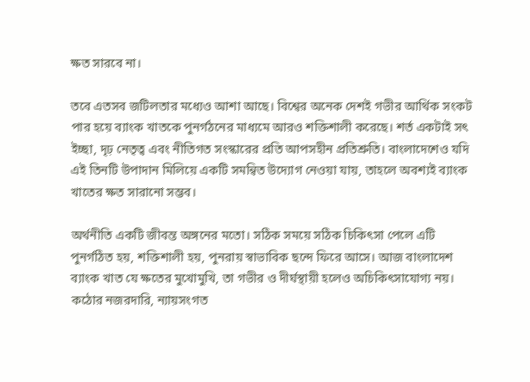ক্ষত সারবে না।

তবে এতসব জটিলতার মধ্যেও আশা আছে। বিশ্বের অনেক দেশই গভীর আর্থিক সংকট পার হয়ে ব্যাংক খাতকে পুনর্গঠনের মাধ্যমে আরও শক্তিশালী করেছে। শর্ত একটাই সৎ ইচ্ছা, দৃঢ় নেতৃত্ব এবং নীতিগত সংস্কারের প্রতি আপসহীন প্রতিশ্রুতি। বাংলাদেশেও যদি এই তিনটি উপাদান মিলিয়ে একটি সমন্বিত উদ্যোগ নেওয়া যায়, তাহলে অবশ্যই ব্যাংক খাতের ক্ষত সারানো সম্ভব।

অর্থনীতি একটি জীবন্ত অঙ্গনের মতো। সঠিক সময়ে সঠিক চিকিৎসা পেলে এটি পুনর্গঠিত হয়, শক্তিশালী হয়, পুনরায় স্বাভাবিক ছন্দে ফিরে আসে। আজ বাংলাদেশ ব্যাংক খাত যে ক্ষতের মুখোমুখি, তা গভীর ও দীর্ঘস্থায়ী হলেও অচিকিৎসাযোগ্য নয়। কঠোর নজরদারি, ন্যায়সংগত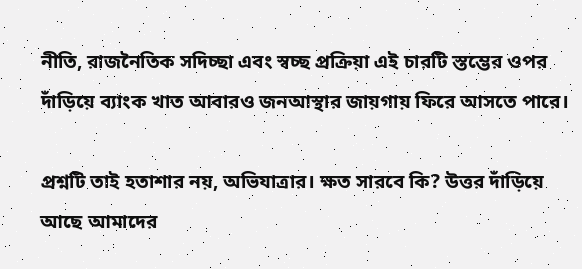নীতি, রাজনৈতিক সদিচ্ছা এবং স্বচ্ছ প্রক্রিয়া এই চারটি স্তম্ভের ওপর দাঁড়িয়ে ব্যাংক খাত আবারও জনআস্থার জায়গায় ফিরে আসতে পারে।

প্রশ্নটি তাই হতাশার নয়, অভিযাত্রার। ক্ষত সারবে কি? উত্তর দাঁড়িয়ে আছে আমাদের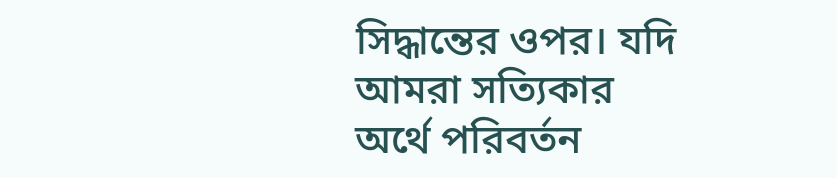সিদ্ধান্তের ওপর। যদি আমরা সত্যিকার অর্থে পরিবর্তন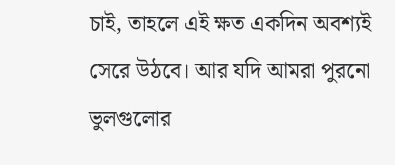চাই, তাহলে এই ক্ষত একদিন অবশ্যই সেরে উঠবে। আর যদি আমরা পুরনো ভুলগুলোর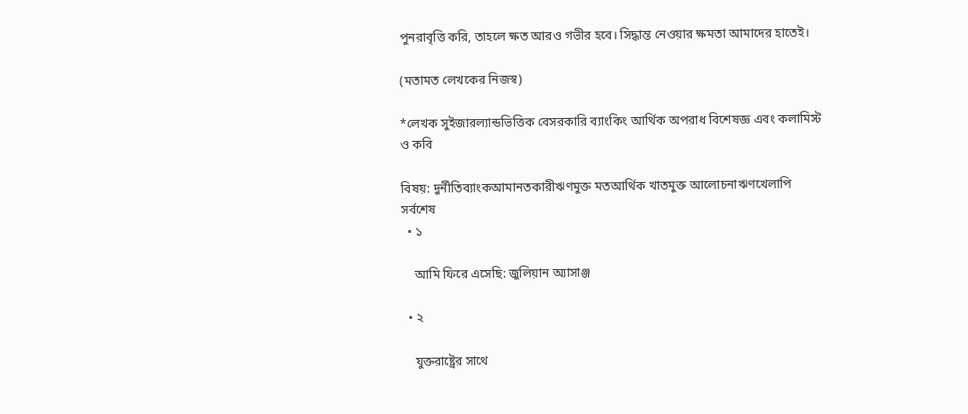পুনরাবৃত্তি করি, তাহলে ক্ষত আরও গভীর হবে। সিদ্ধান্ত নেওয়ার ক্ষমতা আমাদের হাতেই।

(মতামত লেখকের নিজস্ব)

*লেখক সুইজারল্যান্ডভিত্তিক বেসরকারি ব্যাংকিং আর্থিক অপরাধ বিশেষজ্ঞ এবং কলামিস্ট ও কবি

বিষয়: দুর্নীতিব্যাংকআমানতকারীঋণমুক্ত মতআর্থিক খাতমুক্ত আলোচনাঋণখেলাপি
সর্বশেষ
  • ১

    আমি ফিরে এসেছি: জুলিয়ান অ্যাসাঞ্জ

  • ২

    যুক্তরাষ্ট্রের সাথে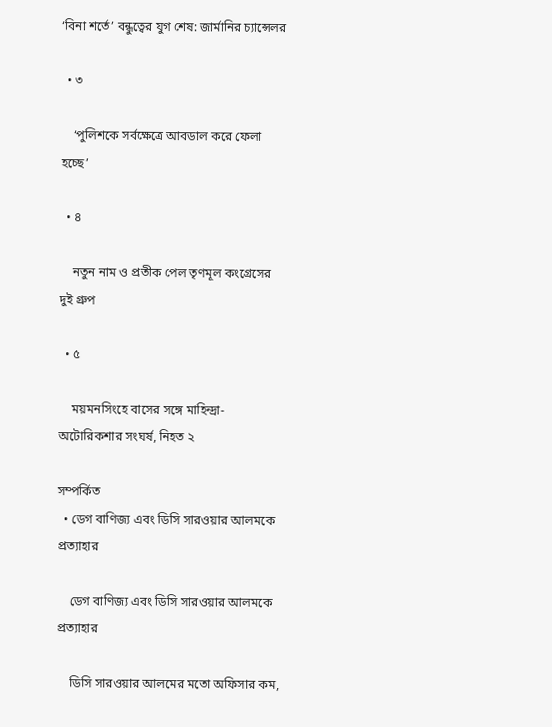‘বিনা শর্তে’ বন্ধুত্বের যুগ শেষ: জার্মানির চ্যান্সেলর

  • ৩

    ‘পুলিশকে সর্বক্ষেত্রে আবডাল করে ফেলা হচ্ছে’

  • ৪

    নতুন নাম ও প্রতীক পেল তৃণমূল কংগ্রেসের দুই গ্রুপ

  • ৫

    ময়মনসিংহে বাসের সঙ্গে মাহিন্দ্রা-অটোরিকশার সংঘর্ষ, নিহত ২

সম্পর্কিত
  • ডেগ বাণিজ্য এবং ডিসি সারওয়ার আলমকে প্রত্যাহার

    ডেগ বাণিজ্য এবং ডিসি সারওয়ার আলমকে প্রত্যাহার

    ডিসি সারওয়ার আলমের মতো অফিসার কম,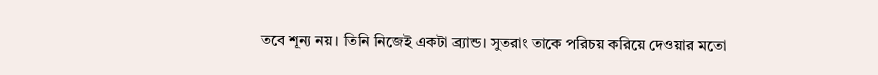তবে শূন্য নয়। তিনি নিজেই একটা ব্র্যান্ড। সুতরাং তাকে পরিচয় করিয়ে দেওয়ার মতো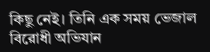কিছু নেই। তিনি এক সময় ভেজাল বিরোধী অভিযান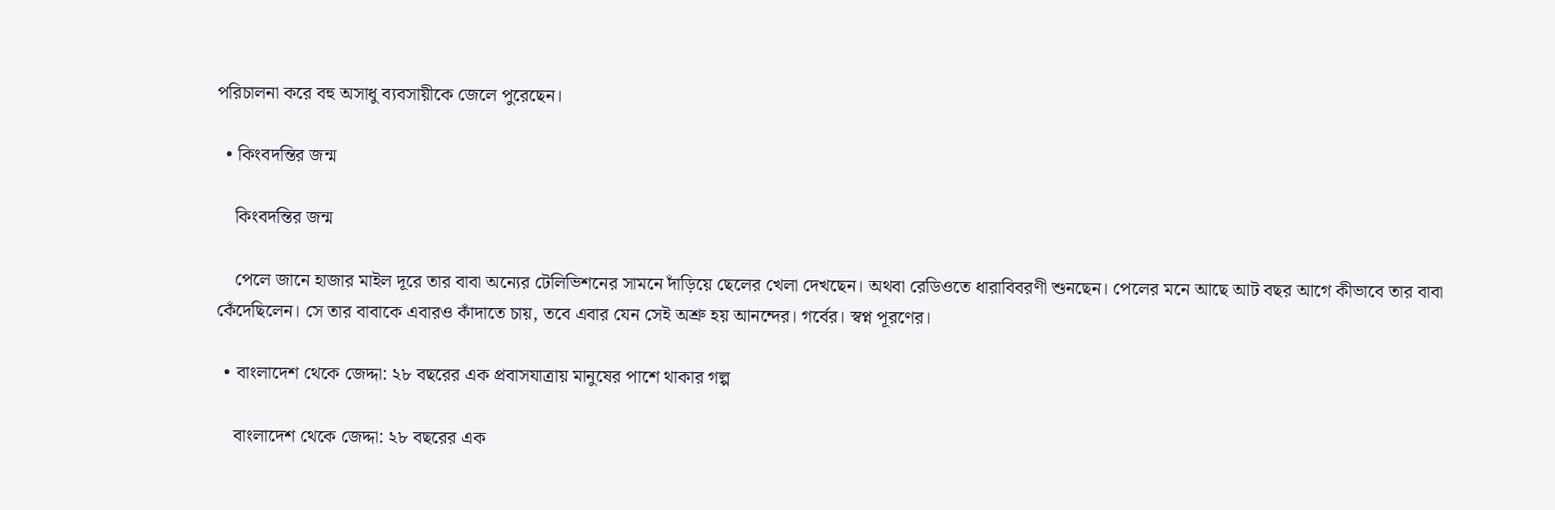পরিচালনা করে বহু অসাধু ব্যবসায়ীকে জেলে পুরেছেন।

  • কিংবদন্তির জন্ম

    কিংবদন্তির জন্ম

    পেলে জানে হাজার মাইল দূরে তার বাবা অন্যের টেলিভিশনের সামনে দাঁড়িয়ে ছেলের খেলা দেখছেন। অথবা রেডিওতে ধারাবিবরণী শুনছেন। পেলের মনে আছে আট বছর আগে কীভাবে তার বাবা কেঁদেছিলেন। সে তার বাবাকে এবারও কাঁদাতে চায়, তবে এবার যেন সেই অশ্রু হয় আনন্দের। গর্বের। স্বপ্ন পূরণের।

  • বাংলাদেশ থেকে জেদ্দা: ২৮ বছরের এক প্রবাসযাত্রায় মানুষের পাশে থাকার গল্প

    বাংলাদেশ থেকে জেদ্দা: ২৮ বছরের এক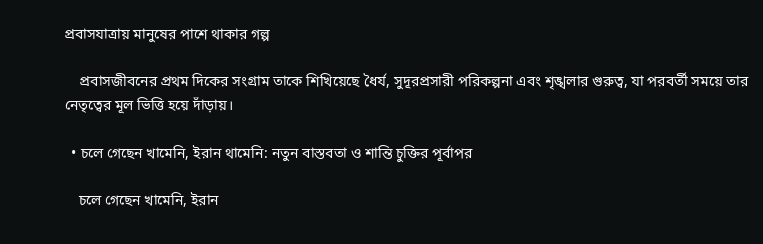প্রবাসযাত্রায় মানুষের পাশে থাকার গল্প

    প্রবাসজীবনের প্রথম দিকের সংগ্রাম তাকে শিখিয়েছে ধৈর্য, সুদূরপ্রসারী পরিকল্পনা এবং শৃঙ্খলার গুরুত্ব, যা পরবর্তী সময়ে তার নেতৃত্বের মূল ভিত্তি হয়ে দাঁড়ায়।

  • চলে গেছেন খামেনি, ইরান থামেনি: নতুন বাস্তবতা ও শান্তি চুক্তির পূর্বাপর

    চলে গেছেন খামেনি, ইরান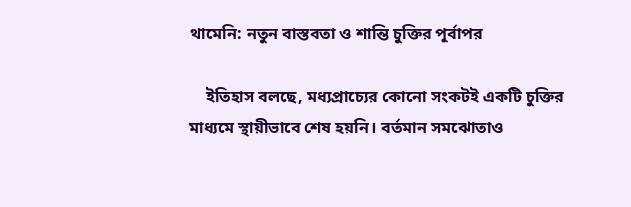থামেনি: নতুন বাস্তবতা ও শান্তি চুক্তির পূর্বাপর

    ইতিহাস বলছে, মধ্যপ্রাচ্যের কোনো সংকটই একটি চুক্তির মাধ্যমে স্থায়ীভাবে শেষ হয়নি। বর্তমান সমঝোতাও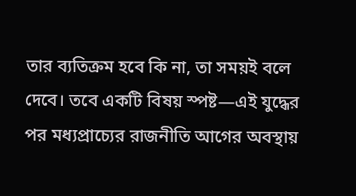তার ব্যতিক্রম হবে কি না, তা সময়ই বলে দেবে। তবে একটি বিষয় স্পষ্ট—এই যুদ্ধের পর মধ্যপ্রাচ্যের রাজনীতি আগের অবস্থায়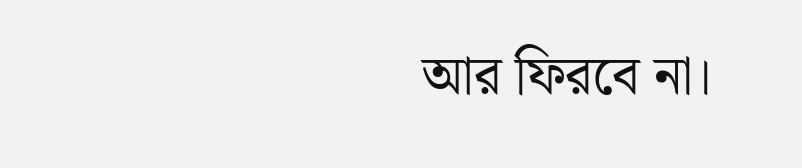আর ফিরবে না।